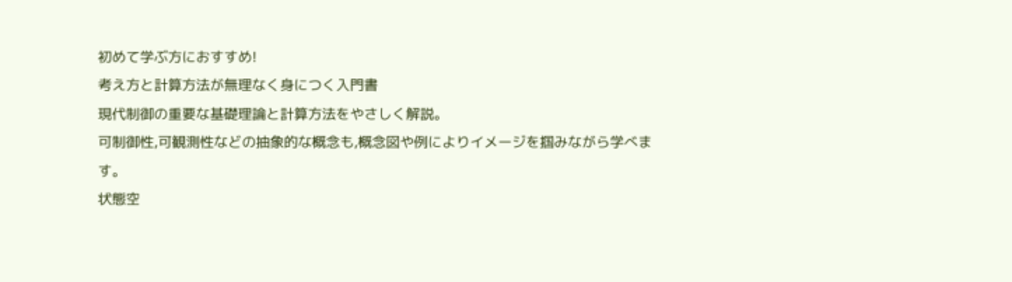初めて学ぶ方におすすめ!
考え方と計算方法が無理なく身につく入門書
現代制御の重要な基礎理論と計算方法をやさしく解説。
可制御性,可観測性などの抽象的な概念も,概念図や例によりイメージを掴みながら学べます。
状態空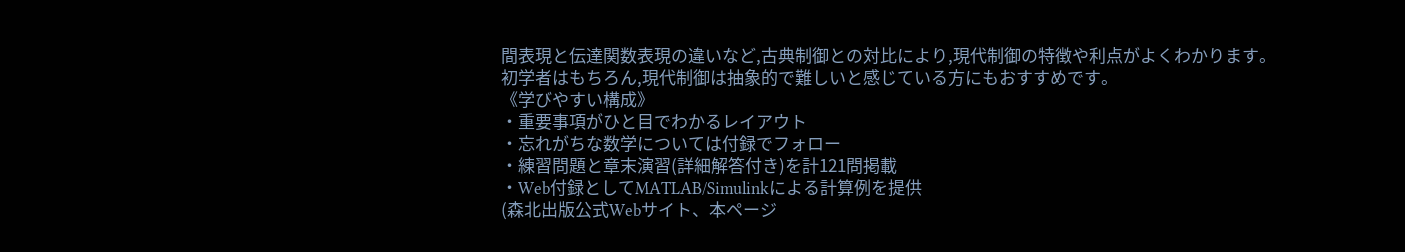間表現と伝達関数表現の違いなど,古典制御との対比により,現代制御の特徴や利点がよくわかります。
初学者はもちろん,現代制御は抽象的で難しいと感じている方にもおすすめです。
《学びやすい構成》
・重要事項がひと目でわかるレイアウト
・忘れがちな数学については付録でフォロー
・練習問題と章末演習(詳細解答付き)を計121問掲載
・Web付録としてMATLAB/Simulinkによる計算例を提供
(森北出版公式Webサイト、本ページ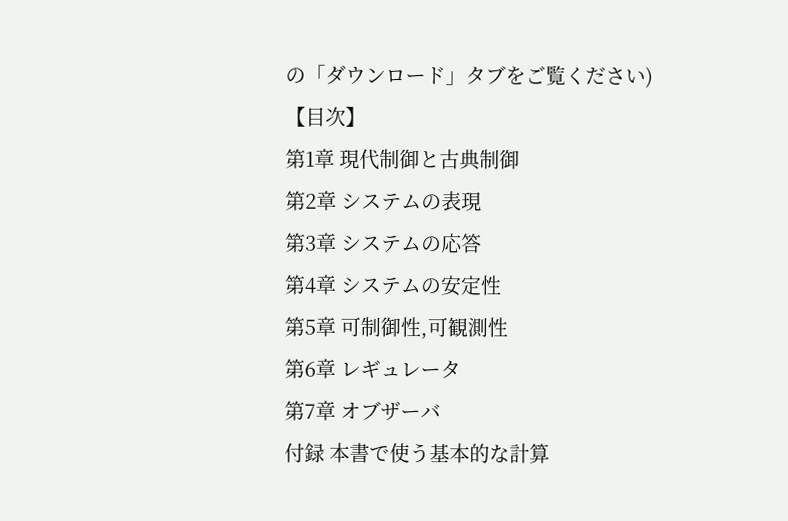の「ダウンロード」タブをご覧ください)
【目次】
第1章 現代制御と古典制御
第2章 システムの表現
第3章 システムの応答
第4章 システムの安定性
第5章 可制御性,可観測性
第6章 レギュレータ
第7章 オブザーバ
付録 本書で使う基本的な計算